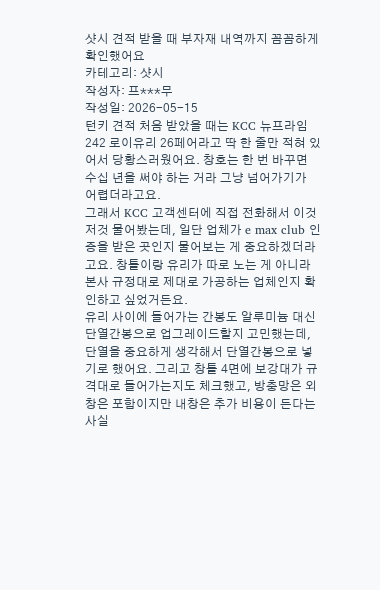샷시 견적 받을 때 부자재 내역까지 꼼꼼하게 확인했어요
카테고리: 샷시
작성자: 프***무
작성일: 2026-05-15
턴키 견적 처음 받았을 때는 KCC 뉴프라임 242 로이유리 26페어라고 딱 한 줄만 적혀 있어서 당황스러웠어요. 창호는 한 번 바꾸면 수십 년을 써야 하는 거라 그냥 넘어가기가 어렵더라고요.
그래서 KCC 고객센터에 직접 전화해서 이것저것 물어봤는데, 일단 업체가 e max club 인증을 받은 곳인지 물어보는 게 중요하겠더라고요. 창틀이랑 유리가 따로 노는 게 아니라 본사 규정대로 제대로 가공하는 업체인지 확인하고 싶었거든요.
유리 사이에 들어가는 간봉도 알루미늄 대신 단열간봉으로 업그레이드할지 고민했는데, 단열을 중요하게 생각해서 단열간봉으로 넣기로 했어요. 그리고 창틀 4면에 보강대가 규격대로 들어가는지도 체크했고, 방충망은 외창은 포함이지만 내창은 추가 비용이 든다는 사실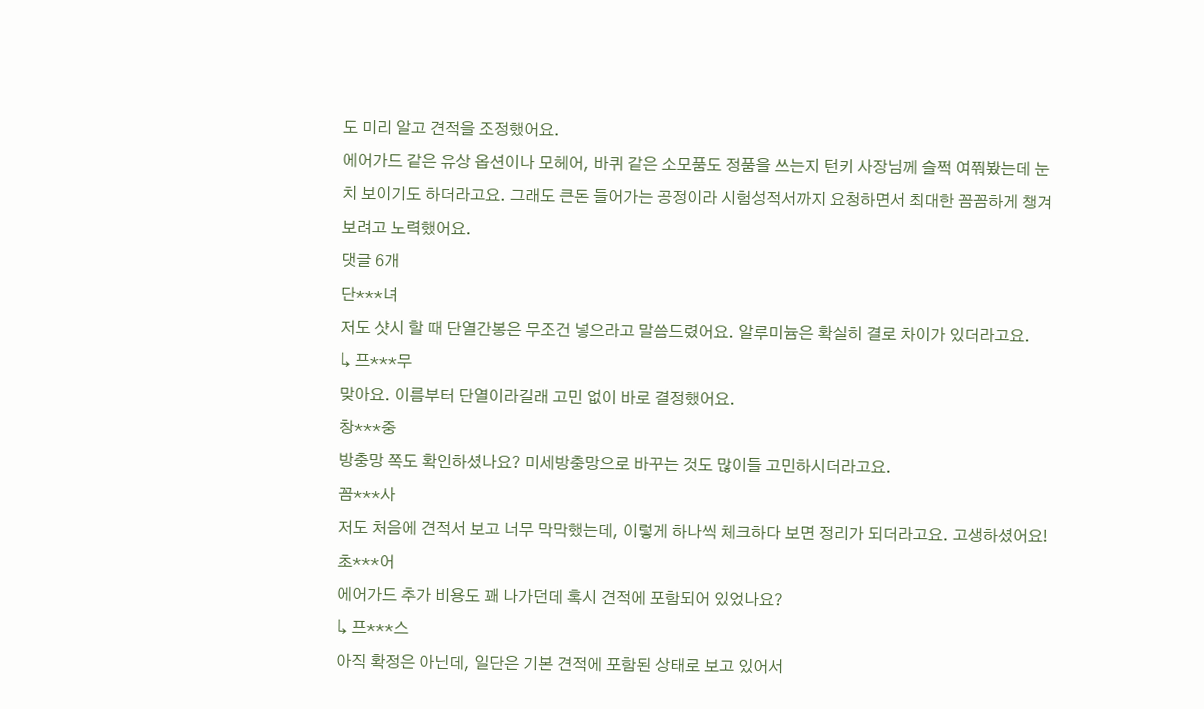도 미리 알고 견적을 조정했어요.
에어가드 같은 유상 옵션이나 모헤어, 바퀴 같은 소모품도 정품을 쓰는지 턴키 사장님께 슬쩍 여쭤봤는데 눈치 보이기도 하더라고요. 그래도 큰돈 들어가는 공정이라 시험성적서까지 요청하면서 최대한 꼼꼼하게 챙겨보려고 노력했어요.
댓글 6개
단***녀
저도 샷시 할 때 단열간봉은 무조건 넣으라고 말씀드렸어요. 알루미늄은 확실히 결로 차이가 있더라고요.
↳ 프***무
맞아요. 이름부터 단열이라길래 고민 없이 바로 결정했어요.
창***중
방충망 쪽도 확인하셨나요? 미세방충망으로 바꾸는 것도 많이들 고민하시더라고요.
꼼***사
저도 처음에 견적서 보고 너무 막막했는데, 이렇게 하나씩 체크하다 보면 정리가 되더라고요. 고생하셨어요!
초***어
에어가드 추가 비용도 꽤 나가던데 혹시 견적에 포함되어 있었나요?
↳ 프***스
아직 확정은 아닌데, 일단은 기본 견적에 포함된 상태로 보고 있어서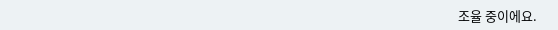조율 중이에요.